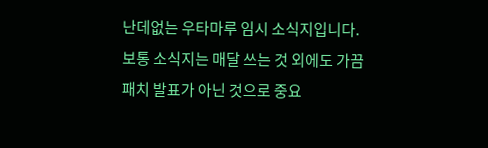난데없는 우타마루 임시 소식지입니다.
보통 소식지는 매달 쓰는 것 외에도 가끔 패치 발표가 아닌 것으로 중요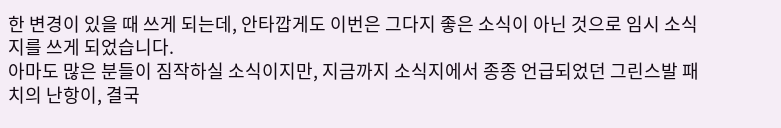한 변경이 있을 때 쓰게 되는데, 안타깝게도 이번은 그다지 좋은 소식이 아닌 것으로 임시 소식지를 쓰게 되었습니다.
아마도 많은 분들이 짐작하실 소식이지만, 지금까지 소식지에서 종종 언급되었던 그린스발 패치의 난항이, 결국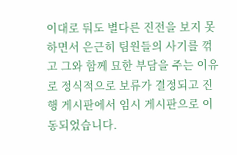이대로 둬도 별다른 진전을 보지 못하면서 은근히 팀원들의 사기를 꺾고 그와 함께 묘한 부담을 주는 이유로 정식적으로 보류가 결정되고 진행 게시판에서 임시 게시판으로 이동되었습니다.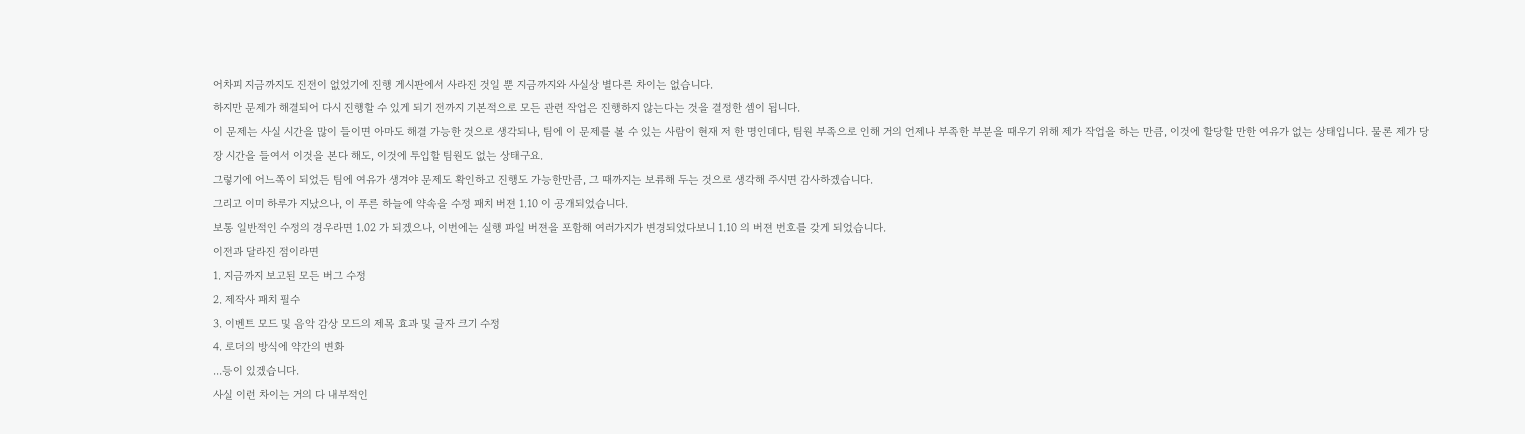어차피 지금까지도 진전이 없었기에 진행 게시판에서 사라진 것일 뿐 지금까지와 사실상 별다른 차이는 없습니다.
하지만 문제가 해결되어 다시 진행할 수 있게 되기 전까지 기본적으로 모든 관련 작업은 진행하지 않는다는 것을 결정한 셈이 됩니다.
이 문제는 사실 시간을 많이 들이면 아마도 해결 가능한 것으로 생각되나, 팀에 이 문제를 볼 수 있는 사람이 현재 저 한 명인데다, 팀원 부족으로 인해 거의 언제나 부족한 부분을 때우기 위해 제가 작업을 하는 만큼, 이것에 할당할 만한 여유가 없는 상태입니다. 물론 제가 당장 시간을 들여서 이것을 본다 해도, 이것에 투입할 팀원도 없는 상태구요.
그렇기에 어느쪽이 되었든 팀에 여유가 생겨야 문제도 확인하고 진행도 가능한만큼, 그 때까지는 보류해 두는 것으로 생각해 주시면 감사하겠습니다.
그리고 이미 하루가 지났으나, 이 푸른 하늘에 약속을 수정 패치 버젼 1.10 이 공개되었습니다.
보통 일반적인 수정의 경우라면 1.02 가 되겠으나, 이번에는 실행 파일 버젼을 포함해 여러가지가 변경되었다보니 1.10 의 버젼 번호를 갖게 되었습니다.
이전과 달라진 점이라면
1. 지금까지 보고된 모든 버그 수정
2. 제작사 패치 필수
3. 이벤트 모드 및 음악 감상 모드의 제목 효과 및 글자 크기 수정
4. 로더의 방식에 약간의 변화
...등이 있겠습니다.
사실 이런 차이는 거의 다 내부적인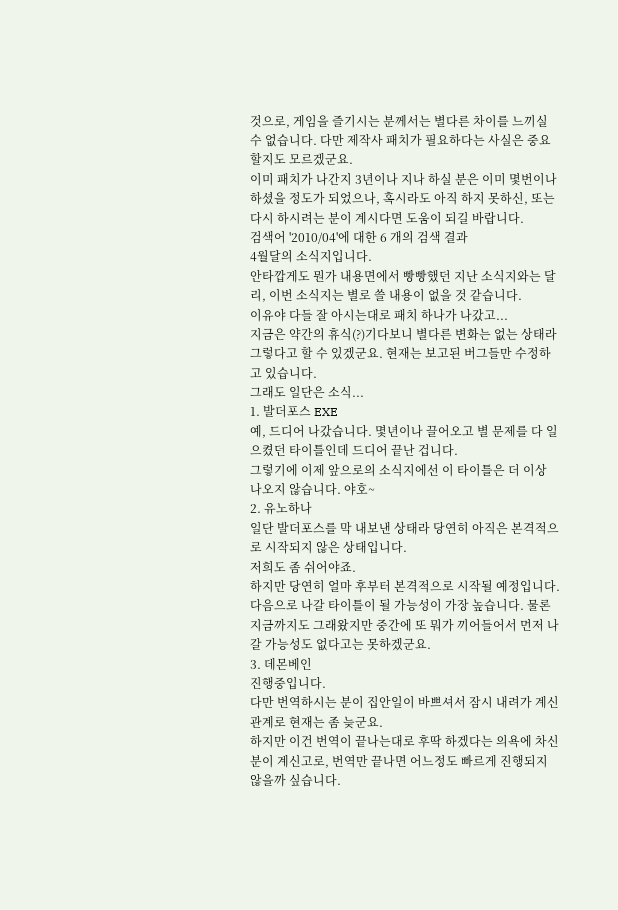것으로, 게임을 즐기시는 분께서는 별다른 차이를 느끼실 수 없습니다. 다만 제작사 패치가 필요하다는 사실은 중요할지도 모르겠군요.
이미 패치가 나간지 3년이나 지나 하실 분은 이미 몇번이나 하셨을 정도가 되었으나, 혹시라도 아직 하지 못하신, 또는 다시 하시려는 분이 계시다면 도움이 되길 바랍니다.
검색어 '2010/04'에 대한 6 개의 검색 결과
4월달의 소식지입니다.
안타깝게도 뭔가 내용면에서 빵빵했던 지난 소식지와는 달리, 이번 소식지는 별로 쓸 내용이 없을 것 같습니다.
이유야 다들 잘 아시는대로 패치 하나가 나갔고...
지금은 약간의 휴식(?)기다보니 별다른 변화는 없는 상태라 그렇다고 할 수 있겠군요. 현재는 보고된 버그들만 수정하고 있습니다.
그래도 일단은 소식...
1. 발더포스 EXE
예, 드디어 나갔습니다. 몇년이나 끌어오고 별 문제를 다 일으켰던 타이틀인데 드디어 끝난 겁니다.
그렇기에 이제 앞으로의 소식지에선 이 타이틀은 더 이상 나오지 않습니다. 야호~
2. 유노하나
일단 발더포스를 막 내보낸 상태라 당연히 아직은 본격적으로 시작되지 않은 상태입니다.
저희도 좀 쉬어야죠.
하지만 당연히 얼마 후부터 본격적으로 시작될 예정입니다.
다음으로 나갈 타이틀이 될 가능성이 가장 높습니다. 물론 지금까지도 그래왔지만 중간에 또 뭐가 끼어들어서 먼저 나갈 가능성도 없다고는 못하겠군요.
3. 데몬베인
진행중입니다.
다만 번역하시는 분이 집안일이 바쁘셔서 잠시 내려가 계신 관계로 현재는 좀 늦군요.
하지만 이건 번역이 끝나는대로 후딱 하겠다는 의욕에 차신 분이 계신고로, 번역만 끝나면 어느정도 빠르게 진행되지 않을까 싶습니다.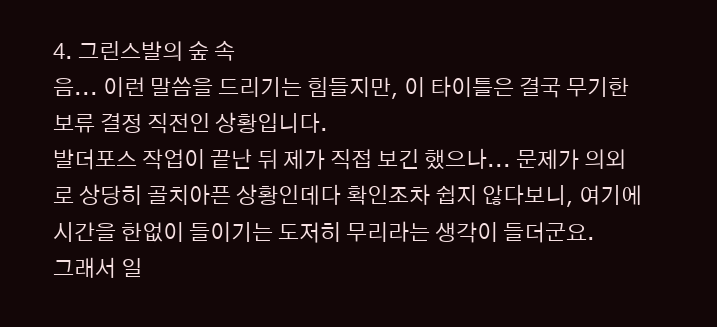4. 그린스발의 숲 속
음... 이런 말씀을 드리기는 힘들지만, 이 타이틀은 결국 무기한 보류 결정 직전인 상황입니다.
발더포스 작업이 끝난 뒤 제가 직접 보긴 했으나... 문제가 의외로 상당히 골치아픈 상황인데다 확인조차 쉽지 않다보니, 여기에 시간을 한없이 들이기는 도저히 무리라는 생각이 들더군요.
그래서 일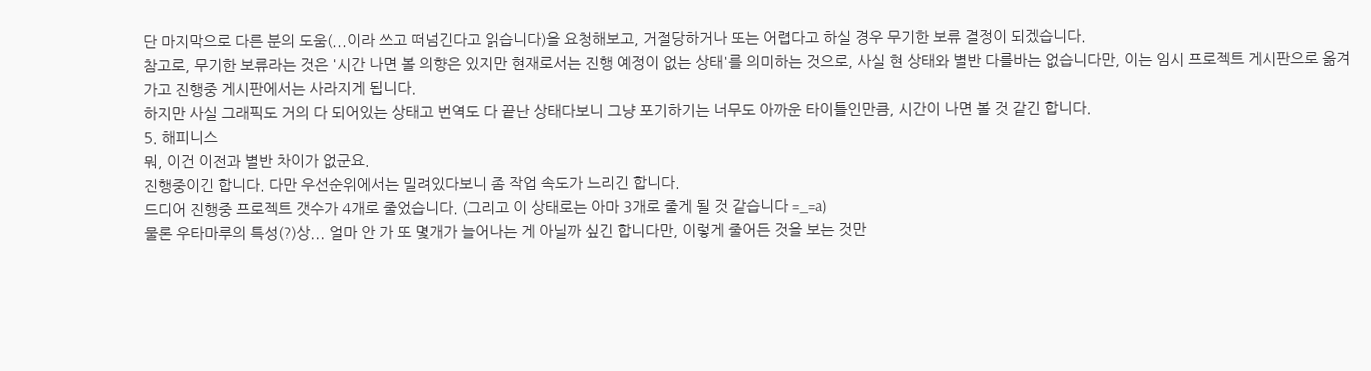단 마지막으로 다른 분의 도움(...이라 쓰고 떠넘긴다고 읽습니다)을 요청해보고, 거절당하거나 또는 어렵다고 하실 경우 무기한 보류 결정이 되겠습니다.
참고로, 무기한 보류라는 것은 '시간 나면 볼 의향은 있지만 현재로서는 진행 예정이 없는 상태'를 의미하는 것으로, 사실 현 상태와 별반 다를바는 없습니다만, 이는 임시 프로젝트 게시판으로 옮겨가고 진행중 게시판에서는 사라지게 됩니다.
하지만 사실 그래픽도 거의 다 되어있는 상태고 번역도 다 끝난 상태다보니 그냥 포기하기는 너무도 아까운 타이틀인만큼, 시간이 나면 볼 것 같긴 합니다.
5. 해피니스
뭐, 이건 이전과 별반 차이가 없군요.
진행중이긴 합니다. 다만 우선순위에서는 밀려있다보니 좀 작업 속도가 느리긴 합니다.
드디어 진행중 프로젝트 갯수가 4개로 줄었습니다. (그리고 이 상태로는 아마 3개로 줄게 될 것 같습니다 =_=a)
물론 우타마루의 특성(?)상... 얼마 안 가 또 몇개가 늘어나는 게 아닐까 싶긴 합니다만, 이렇게 줄어든 것을 보는 것만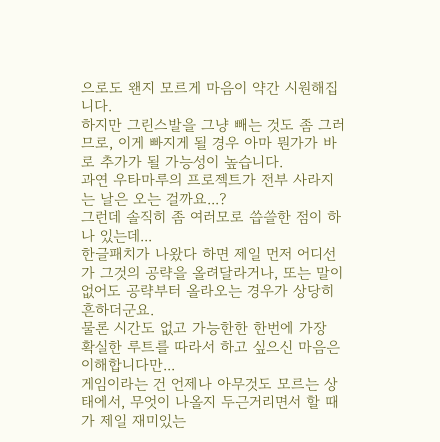으로도 왠지 모르게 마음이 약간 시원해집니다.
하지만 그린스발을 그냥 빼는 것도 좀 그러므로, 이게 빠지게 될 경우 아마 뭔가가 바로 추가가 될 가능성이 높습니다.
과연 우타마루의 프로젝트가 전부 사라지는 날은 오는 걸까요...?
그런데 솔직히 좀 여러모로 씁쓸한 점이 하나 있는데...
한글패치가 나왔다 하면 제일 먼저 어디선가 그것의 공략을 올려달라거나, 또는 말이 없어도 공략부터 올라오는 경우가 상당히 흔하더군요.
물론 시간도 없고 가능한한 한번에 가장 확실한 루트를 따라서 하고 싶으신 마음은 이해합니다만...
게임이라는 건 언제나 아무것도 모르는 상태에서, 무엇이 나올지 두근거리면서 할 때가 제일 재미있는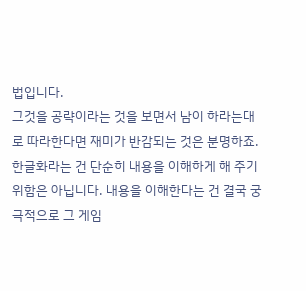법입니다.
그것을 공략이라는 것을 보면서 남이 하라는대로 따라한다면 재미가 반감되는 것은 분명하죠.
한글화라는 건 단순히 내용을 이해하게 해 주기 위함은 아닙니다. 내용을 이해한다는 건 결국 궁극적으로 그 게임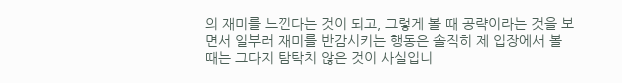의 재미를 느낀다는 것이 되고, 그렇게 볼 때 공략이라는 것을 보면서 일부러 재미를 반감시키는 행동은 솔직히 제 입장에서 볼 때는 그다지 탐탁치 않은 것이 사실입니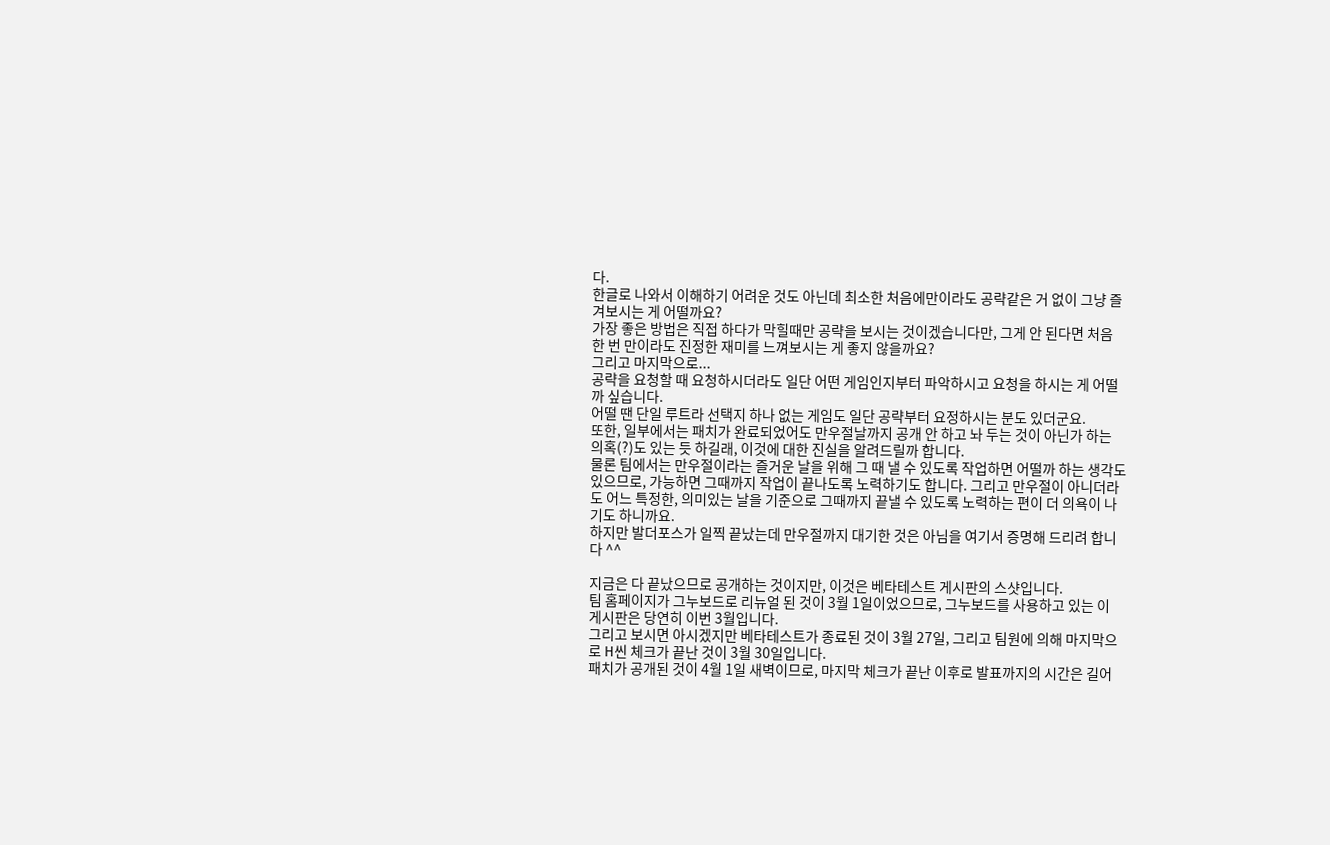다.
한글로 나와서 이해하기 어려운 것도 아닌데 최소한 처음에만이라도 공략같은 거 없이 그냥 즐겨보시는 게 어떨까요?
가장 좋은 방법은 직접 하다가 막힐때만 공략을 보시는 것이겠습니다만, 그게 안 된다면 처음 한 번 만이라도 진정한 재미를 느껴보시는 게 좋지 않을까요?
그리고 마지막으로...
공략을 요청할 때 요청하시더라도 일단 어떤 게임인지부터 파악하시고 요청을 하시는 게 어떨까 싶습니다.
어떨 땐 단일 루트라 선택지 하나 없는 게임도 일단 공략부터 요정하시는 분도 있더군요.
또한, 일부에서는 패치가 완료되었어도 만우절날까지 공개 안 하고 놔 두는 것이 아닌가 하는 의혹(?)도 있는 듯 하길래, 이것에 대한 진실을 알려드릴까 합니다.
물론 팀에서는 만우절이라는 즐거운 날을 위해 그 때 낼 수 있도록 작업하면 어떨까 하는 생각도 있으므로, 가능하면 그때까지 작업이 끝나도록 노력하기도 합니다. 그리고 만우절이 아니더라도 어느 특정한, 의미있는 날을 기준으로 그때까지 끝낼 수 있도록 노력하는 편이 더 의욕이 나기도 하니까요.
하지만 발더포스가 일찍 끝났는데 만우절까지 대기한 것은 아님을 여기서 증명해 드리려 합니다 ^^

지금은 다 끝났으므로 공개하는 것이지만, 이것은 베타테스트 게시판의 스샷입니다.
팀 홈페이지가 그누보드로 리뉴얼 된 것이 3월 1일이었으므로, 그누보드를 사용하고 있는 이 게시판은 당연히 이번 3월입니다.
그리고 보시면 아시겠지만 베타테스트가 종료된 것이 3월 27일, 그리고 팀원에 의해 마지막으로 H씬 체크가 끝난 것이 3월 30일입니다.
패치가 공개된 것이 4월 1일 새벽이므로, 마지막 체크가 끝난 이후로 발표까지의 시간은 길어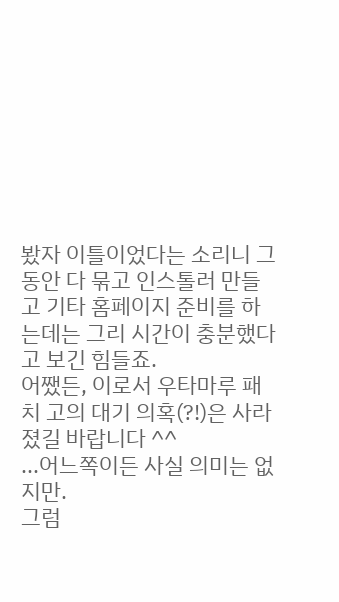봤자 이틀이었다는 소리니 그동안 다 묶고 인스톨러 만들고 기타 홈페이지 준비를 하는데는 그리 시간이 충분했다고 보긴 힘들죠.
어쨌든, 이로서 우타마루 패치 고의 대기 의혹(?!)은 사라졌길 바랍니다 ^^
...어느쪽이든 사실 의미는 없지만.
그럼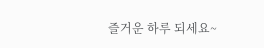즐거운 하루 되세요~